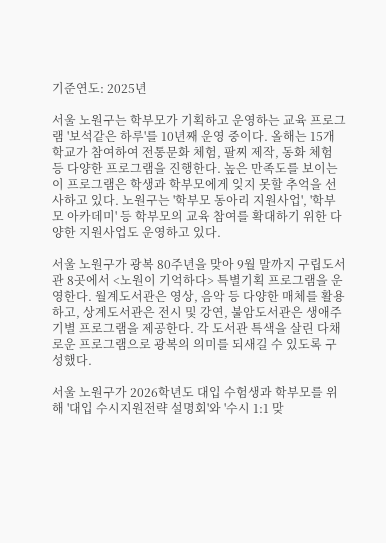기준연도: 2025년

서울 노원구는 학부모가 기획하고 운영하는 교육 프로그램 '보석같은 하루'를 10년째 운영 중이다. 올해는 15개 학교가 참여하여 전통문화 체험, 팔찌 제작, 동화 체험 등 다양한 프로그램을 진행한다. 높은 만족도를 보이는 이 프로그램은 학생과 학부모에게 잊지 못할 추억을 선사하고 있다. 노원구는 '학부모 동아리 지원사업', '학부모 아카데미' 등 학부모의 교육 참여를 확대하기 위한 다양한 지원사업도 운영하고 있다.

서울 노원구가 광복 80주년을 맞아 9월 말까지 구립도서관 8곳에서 <노원이 기억하다> 특별기획 프로그램을 운영한다. 월계도서관은 영상, 음악 등 다양한 매체를 활용하고, 상계도서관은 전시 및 강연, 불암도서관은 생애주기별 프로그램을 제공한다. 각 도서관 특색을 살린 다채로운 프로그램으로 광복의 의미를 되새길 수 있도록 구성했다.

서울 노원구가 2026학년도 대입 수험생과 학부모를 위해 '대입 수시지원전략 설명회'와 '수시 1:1 맞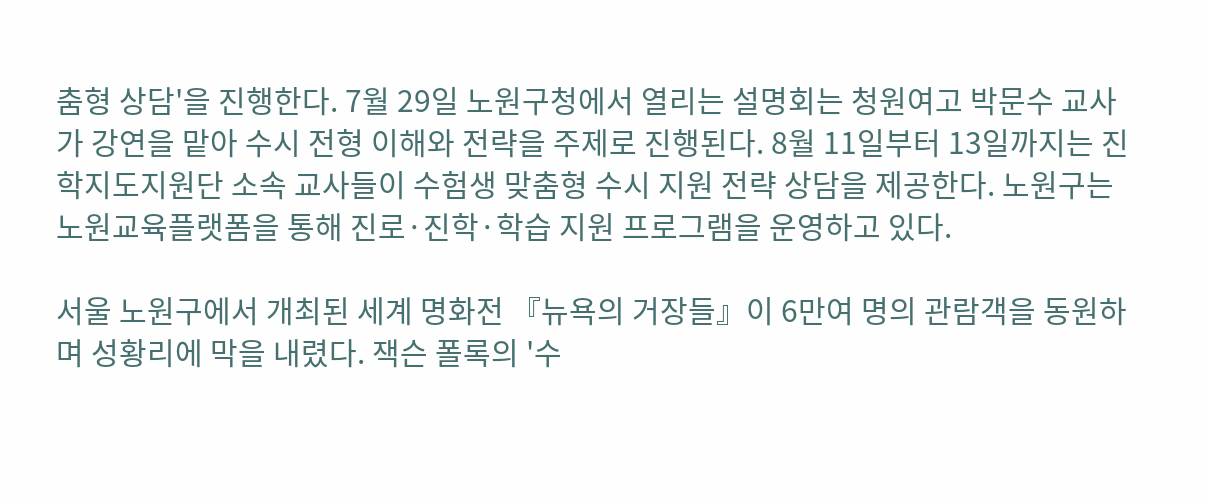춤형 상담'을 진행한다. 7월 29일 노원구청에서 열리는 설명회는 청원여고 박문수 교사가 강연을 맡아 수시 전형 이해와 전략을 주제로 진행된다. 8월 11일부터 13일까지는 진학지도지원단 소속 교사들이 수험생 맞춤형 수시 지원 전략 상담을 제공한다. 노원구는 노원교육플랫폼을 통해 진로·진학·학습 지원 프로그램을 운영하고 있다.

서울 노원구에서 개최된 세계 명화전 『뉴욕의 거장들』이 6만여 명의 관람객을 동원하며 성황리에 막을 내렸다. 잭슨 폴록의 '수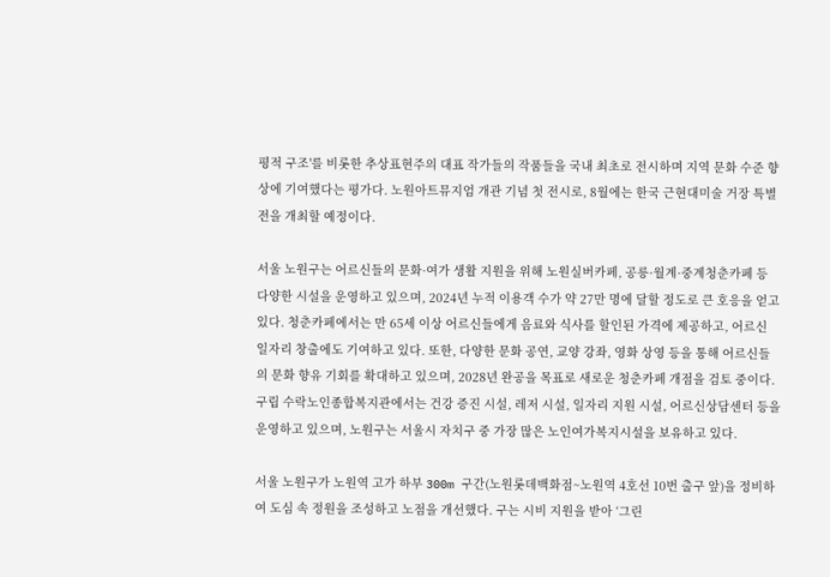평적 구조'를 비롯한 추상표현주의 대표 작가들의 작품들을 국내 최초로 전시하며 지역 문화 수준 향상에 기여했다는 평가다. 노원아트뮤지엄 개관 기념 첫 전시로, 8월에는 한국 근현대미술 거장 특별전을 개최할 예정이다.

서울 노원구는 어르신들의 문화·여가 생활 지원을 위해 노원실버카페, 공릉·월계·중계청춘카페 등 다양한 시설을 운영하고 있으며, 2024년 누적 이용객 수가 약 27만 명에 달할 정도로 큰 호응을 얻고 있다. 청춘카페에서는 만 65세 이상 어르신들에게 음료와 식사를 할인된 가격에 제공하고, 어르신 일자리 창출에도 기여하고 있다. 또한, 다양한 문화 공연, 교양 강좌, 영화 상영 등을 통해 어르신들의 문화 향유 기회를 확대하고 있으며, 2028년 완공을 목표로 새로운 청춘카페 개점을 검토 중이다. 구립 수락노인종합복지관에서는 건강 증진 시설, 레저 시설, 일자리 지원 시설, 어르신상담센터 등을 운영하고 있으며, 노원구는 서울시 자치구 중 가장 많은 노인여가복지시설을 보유하고 있다.

서울 노원구가 노원역 고가 하부 300m 구간(노원롯데백화점~노원역 4호선 10번 출구 앞)을 정비하여 도심 속 정원을 조성하고 노점을 개선했다. 구는 시비 지원을 받아 ‘그린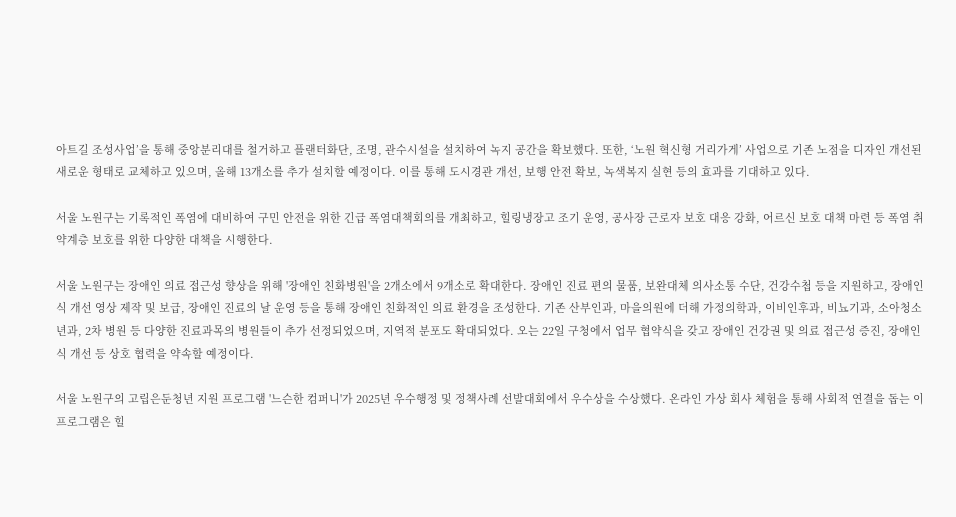아트길 조성사업’을 통해 중앙분리대를 철거하고 플랜터화단, 조명, 관수시설을 설치하여 녹지 공간을 확보했다. 또한, ‘노원 혁신형 거리가게’ 사업으로 기존 노점을 디자인 개선된 새로운 형태로 교체하고 있으며, 올해 13개소를 추가 설치할 예정이다. 이를 통해 도시경관 개선, 보행 안전 확보, 녹색복지 실현 등의 효과를 기대하고 있다.

서울 노원구는 기록적인 폭염에 대비하여 구민 안전을 위한 긴급 폭염대책회의를 개최하고, 힐링냉장고 조기 운영, 공사장 근로자 보호 대응 강화, 어르신 보호 대책 마련 등 폭염 취약계층 보호를 위한 다양한 대책을 시행한다.

서울 노원구는 장애인 의료 접근성 향상을 위해 '장애인 친화병원'을 2개소에서 9개소로 확대한다. 장애인 진료 편의 물품, 보완대체 의사소통 수단, 건강수첩 등을 지원하고, 장애인식 개선 영상 제작 및 보급, 장애인 진료의 날 운영 등을 통해 장애인 친화적인 의료 환경을 조성한다. 기존 산부인과, 마을의원에 더해 가정의학과, 이비인후과, 비뇨기과, 소아청소년과, 2차 병원 등 다양한 진료과목의 병원들이 추가 선정되었으며, 지역적 분포도 확대되었다. 오는 22일 구청에서 업무 협약식을 갖고 장애인 건강권 및 의료 접근성 증진, 장애인식 개선 등 상호 협력을 약속할 예정이다.

서울 노원구의 고립은둔청년 지원 프로그램 '느슨한 컴퍼니'가 2025년 우수행정 및 정책사례 선발대회에서 우수상을 수상했다. 온라인 가상 회사 체험을 통해 사회적 연결을 돕는 이 프로그램은 힐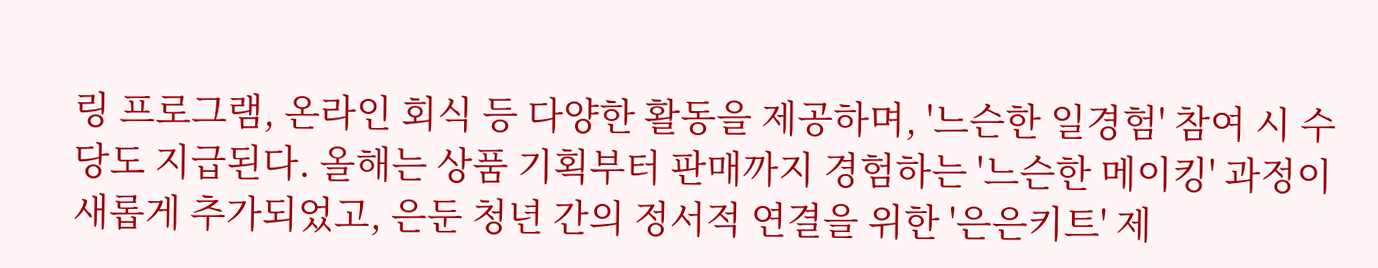링 프로그램, 온라인 회식 등 다양한 활동을 제공하며, '느슨한 일경험' 참여 시 수당도 지급된다. 올해는 상품 기획부터 판매까지 경험하는 '느슨한 메이킹' 과정이 새롭게 추가되었고, 은둔 청년 간의 정서적 연결을 위한 '은은키트' 제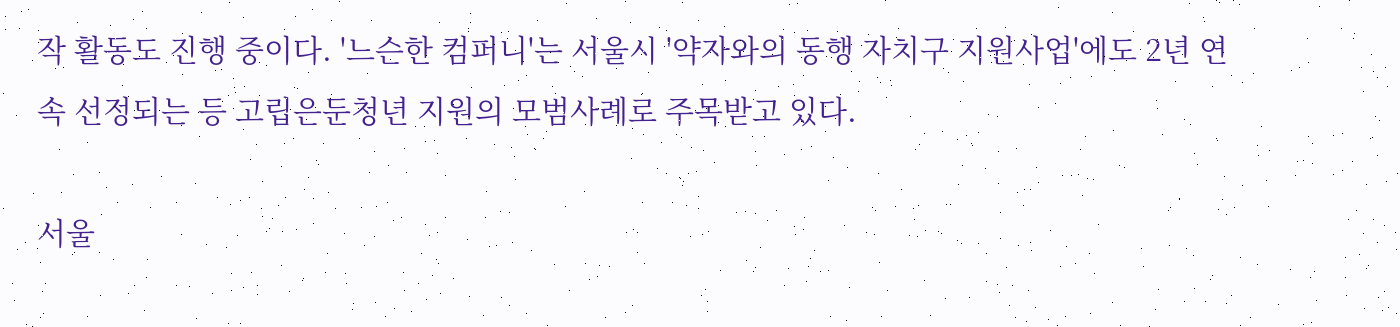작 활동도 진행 중이다. '느슨한 컴퍼니'는 서울시 '약자와의 동행 자치구 지원사업'에도 2년 연속 선정되는 등 고립은둔청년 지원의 모범사례로 주목받고 있다.

서울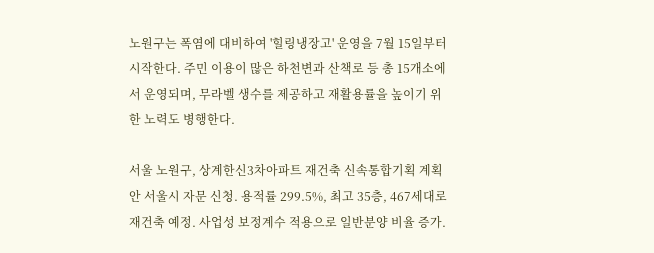노원구는 폭염에 대비하여 '힐링냉장고' 운영을 7월 15일부터 시작한다. 주민 이용이 많은 하천변과 산책로 등 총 15개소에서 운영되며, 무라벨 생수를 제공하고 재활용률을 높이기 위한 노력도 병행한다.

서울 노원구, 상계한신3차아파트 재건축 신속통합기획 계획안 서울시 자문 신청. 용적률 299.5%, 최고 35층, 467세대로 재건축 예정. 사업성 보정계수 적용으로 일반분양 비율 증가.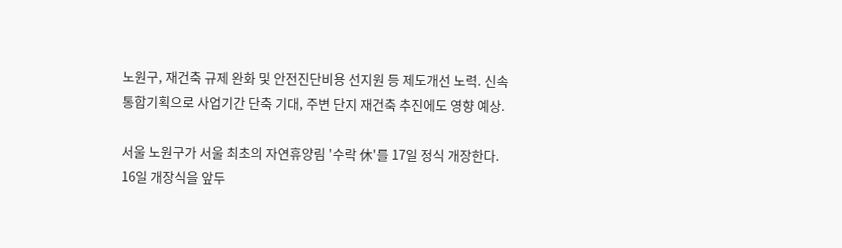노원구, 재건축 규제 완화 및 안전진단비용 선지원 등 제도개선 노력. 신속통합기획으로 사업기간 단축 기대, 주변 단지 재건축 추진에도 영향 예상.

서울 노원구가 서울 최초의 자연휴양림 '수락 休'를 17일 정식 개장한다. 16일 개장식을 앞두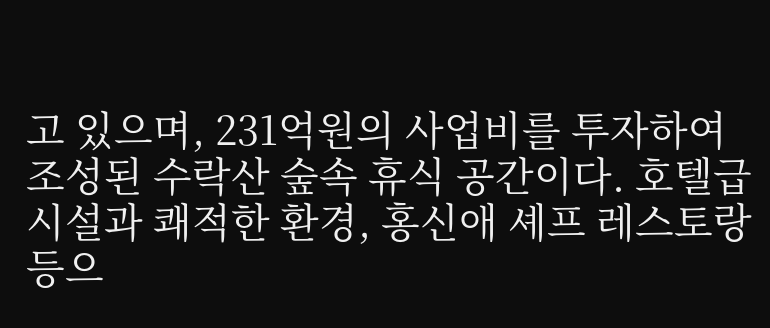고 있으며, 231억원의 사업비를 투자하여 조성된 수락산 숲속 휴식 공간이다. 호텔급 시설과 쾌적한 환경, 홍신애 셰프 레스토랑 등으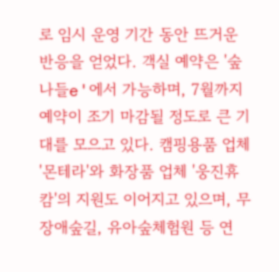로 임시 운영 기간 동안 뜨거운 반응을 얻었다. 객실 예약은 '숲나들e'에서 가능하며, 7월까지 예약이 조기 마감될 정도로 큰 기대를 모으고 있다. 캠핑용품 업체 '몬테라'와 화장품 업체 '웅진휴캄'의 지원도 이어지고 있으며, 무장애숲길, 유아숲체험원 등 연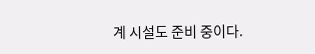계 시설도 준비 중이다.